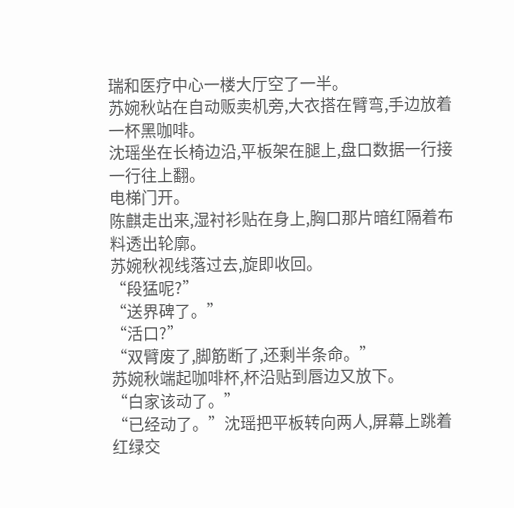瑞和医疗中心一楼大厅空了一半。
苏婉秋站在自动贩卖机旁,大衣搭在臂弯,手边放着一杯黑咖啡。
沈瑶坐在长椅边沿,平板架在腿上,盘口数据一行接一行往上翻。
电梯门开。
陈麒走出来,湿衬衫贴在身上,胸口那片暗红隔着布料透出轮廓。
苏婉秋视线落过去,旋即收回。
“段猛呢?”
“送界碑了。”
“活口?”
“双臂废了,脚筋断了,还剩半条命。”
苏婉秋端起咖啡杯,杯沿贴到唇边又放下。
“白家该动了。”
“已经动了。”沈瑶把平板转向两人,屏幕上跳着红绿交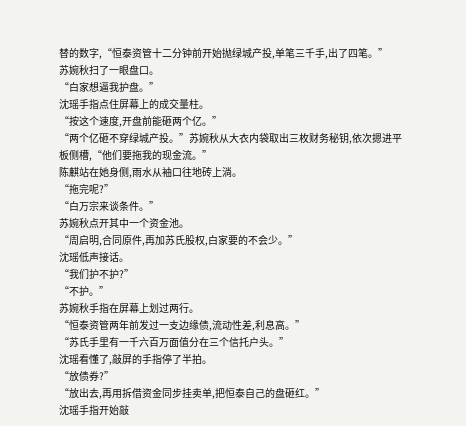替的数字,“恒泰资管十二分钟前开始抛绿城产投,单笔三千手,出了四笔。”
苏婉秋扫了一眼盘口。
“白家想逼我护盘。”
沈瑶手指点住屏幕上的成交量柱。
“按这个速度,开盘前能砸两个亿。”
“两个亿砸不穿绿城产投。”苏婉秋从大衣内袋取出三枚财务秘钥,依次摁进平板侧槽,“他们要拖我的现金流。”
陈麒站在她身侧,雨水从袖口往地砖上淌。
“拖完呢?”
“白万宗来谈条件。”
苏婉秋点开其中一个资金池。
“周启明,合同原件,再加苏氏股权,白家要的不会少。”
沈瑶低声接话。
“我们护不护?”
“不护。”
苏婉秋手指在屏幕上划过两行。
“恒泰资管两年前发过一支边缘债,流动性差,利息高。”
“苏氏手里有一千六百万面值分在三个信托户头。”
沈瑶看懂了,敲屏的手指停了半拍。
“放债券?”
“放出去,再用拆借资金同步挂卖单,把恒泰自己的盘砸红。”
沈瑶手指开始敲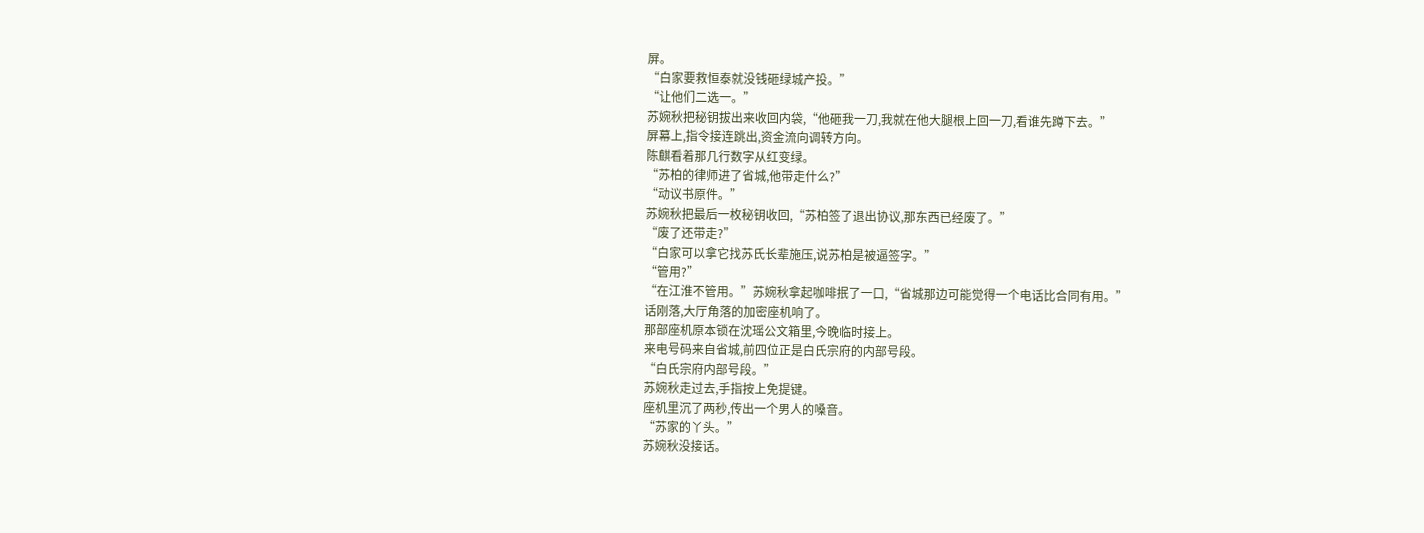屏。
“白家要救恒泰就没钱砸绿城产投。”
“让他们二选一。”
苏婉秋把秘钥拔出来收回内袋,“他砸我一刀,我就在他大腿根上回一刀,看谁先蹲下去。”
屏幕上,指令接连跳出,资金流向调转方向。
陈麒看着那几行数字从红变绿。
“苏柏的律师进了省城,他带走什么?”
“动议书原件。”
苏婉秋把最后一枚秘钥收回,“苏柏签了退出协议,那东西已经废了。”
“废了还带走?”
“白家可以拿它找苏氏长辈施压,说苏柏是被逼签字。”
“管用?”
“在江淮不管用。”苏婉秋拿起咖啡抿了一口,“省城那边可能觉得一个电话比合同有用。”
话刚落,大厅角落的加密座机响了。
那部座机原本锁在沈瑶公文箱里,今晚临时接上。
来电号码来自省城,前四位正是白氏宗府的内部号段。
“白氏宗府内部号段。”
苏婉秋走过去,手指按上免提键。
座机里沉了两秒,传出一个男人的嗓音。
“苏家的丫头。”
苏婉秋没接话。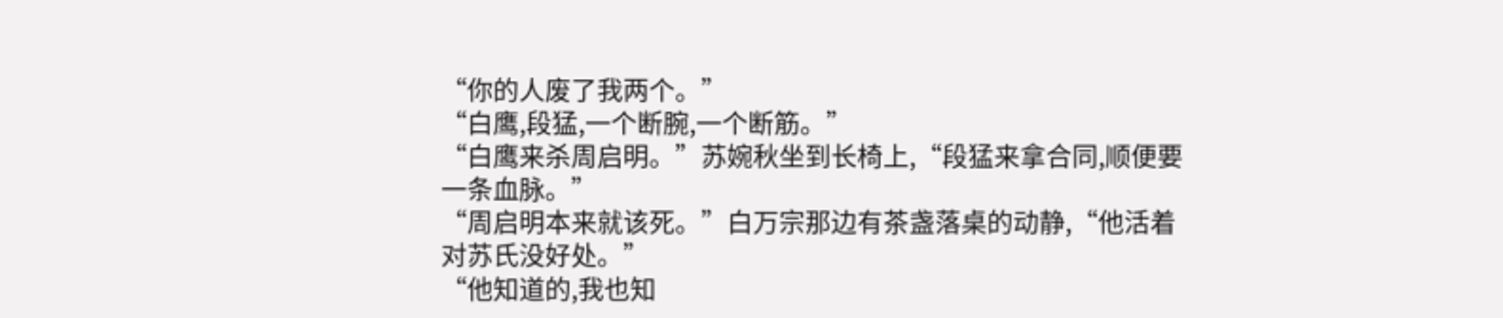“你的人废了我两个。”
“白鹰,段猛,一个断腕,一个断筋。”
“白鹰来杀周启明。”苏婉秋坐到长椅上,“段猛来拿合同,顺便要一条血脉。”
“周启明本来就该死。”白万宗那边有茶盏落桌的动静,“他活着对苏氏没好处。”
“他知道的,我也知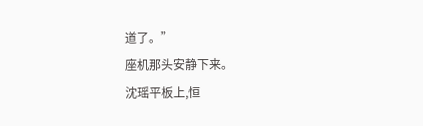道了。”
座机那头安静下来。
沈瑶平板上,恒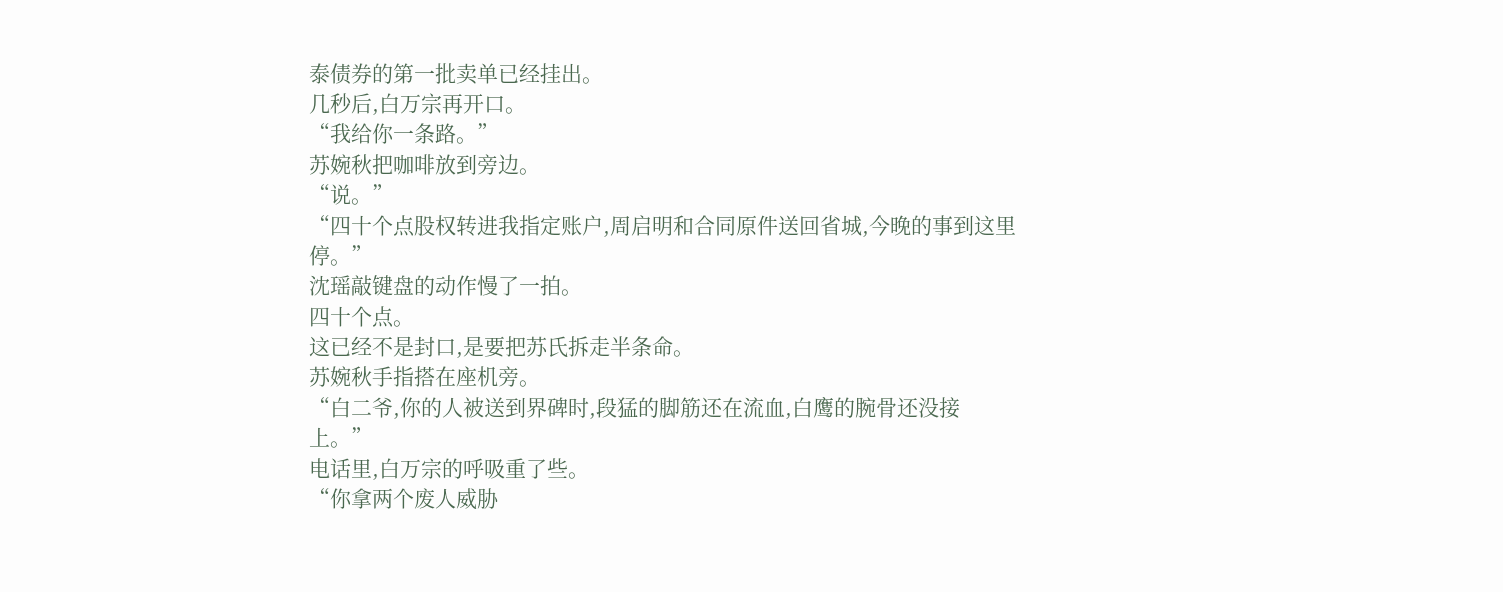泰债券的第一批卖单已经挂出。
几秒后,白万宗再开口。
“我给你一条路。”
苏婉秋把咖啡放到旁边。
“说。”
“四十个点股权转进我指定账户,周启明和合同原件送回省城,今晚的事到这里停。”
沈瑶敲键盘的动作慢了一拍。
四十个点。
这已经不是封口,是要把苏氏拆走半条命。
苏婉秋手指搭在座机旁。
“白二爷,你的人被送到界碑时,段猛的脚筋还在流血,白鹰的腕骨还没接上。”
电话里,白万宗的呼吸重了些。
“你拿两个废人威胁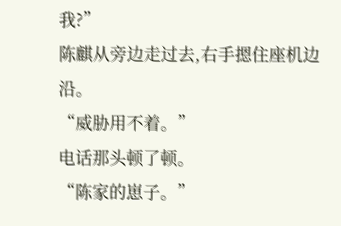我?”
陈麒从旁边走过去,右手摁住座机边沿。
“威胁用不着。”
电话那头顿了顿。
“陈家的崽子。”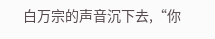白万宗的声音沉下去,“你